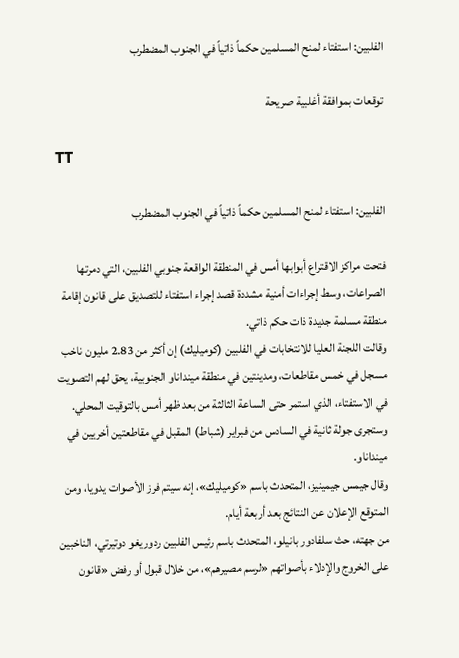الفلبين: استفتاء لمنح المسلمين حكماً ذاتياً في الجنوب المضطرب

توقعات بموافقة أغلبية صريحة

TT

الفلبين: استفتاء لمنح المسلمين حكماً ذاتياً في الجنوب المضطرب

فتحت مراكز الاقتراع أبوابها أمس في المنطقة الواقعة جنوبي الفلبين، التي دمرتها الصراعات، وسط إجراءات أمنية مشددة قصد إجراء استفتاء للتصديق على قانون إقامة منطقة مسلمة جديدة ذات حكم ذاتي.
وقالت اللجنة العليا للانتخابات في الفلبين (كوميليك) إن أكثر من 2.83 مليون ناخب مسجل في خمس مقاطعات، ومدينتين في منطقة مينداناو الجنوبية، يحق لهم التصويت في الاستفتاء، الذي استمر حتى الساعة الثالثة من بعد ظهر أمس بالتوقيت المحلي.
وستجرى جولة ثانية في السادس من فبراير (شباط) المقبل في مقاطعتين أخريين في مينداناو.
وقال جيمس جيمينيز، المتحدث باسم «كوميليك»، إنه سيتم فرز الأصوات يدويا، ومن المتوقع الإعلان عن النتائج بعد أربعة أيام.
من جهته، حث سلفادور بانيلو، المتحدث باسم رئيس الفلبين ردوريغو دوتيرتي، الناخبين على الخروج والإدلاء بأصواتهم «لرسم مصيرهم»، من خلال قبول أو رفض «قانون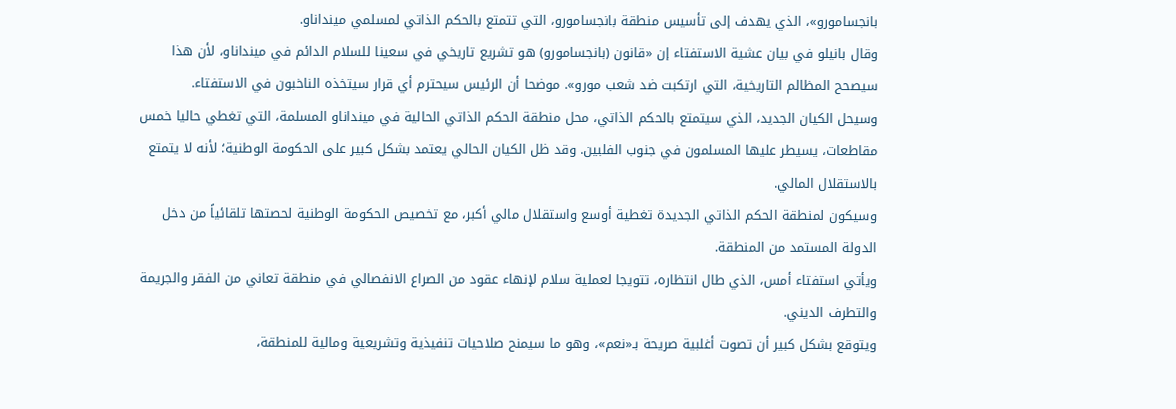بانجسامورو»، الذي يهدف إلى تأسيس منطقة بانجسامورو، التي تتمتع بالحكم الذاتي لمسلمي مينداناو.
وقال بانيلو في بيان عشية الاستفتاء إن «قانون (بانجسامورو) هو تشريع تاريخي في سعينا للسلام الدائم في مينداناو، لأن هذا سيصحح المظالم التاريخية، التي ارتكبت ضد شعب مورو». موضحا أن الرئيس سيحترم أي قرار سيتخذه الناخبون في الاستفتاء.
وسيحل الكيان الجديد، الذي سيتمتع بالحكم الذاتي، محل منطقة الحكم الذاتي الحالية في مينداناو المسلمة، التي تغطي حاليا خمس مقاطعات، يسيطر عليها المسلمون في جنوب الفلبين. وقد ظل الكيان الحالي يعتمد بشكل كبير على الحكومة الوطنية؛ لأنه لا يتمتع بالاستقلال المالي.
وسيكون لمنطقة الحكم الذاتي الجديدة تغطية أوسع واستقلال مالي أكبر، مع تخصيص الحكومة الوطنية لحصتها تلقائياً من دخل الدولة المستمد من المنطقة.
ويأتي استفتاء أمس، الذي طال انتظاره، تتويجا لعملية سلام لإنهاء عقود من الصراع الانفصالي في منطقة تعاني من الفقر والجريمة والتطرف الديني.
ويتوقع بشكل كبير أن تصوت أغلبية صريحة بـ«نعم»، وهو ما سيمنح صلاحيات تنفيذية وتشريعية ومالية للمنطقة،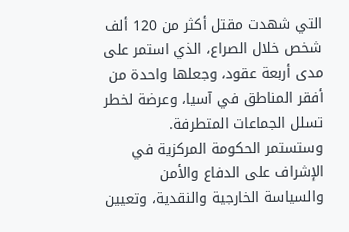التي شهدت مقتل أكثر من 120 ألف شخص خلال الصراع، الذي استمر على مدى أربعة عقود، وجعلها واحدة من أفقر المناطق في آسيا، وعرضة لخطر تسلل الجماعات المتطرفة.
وستستمر الحكومة المركزية في الإشراف على الدفاع والأمن والسياسة الخارجية والنقدية، وتعيين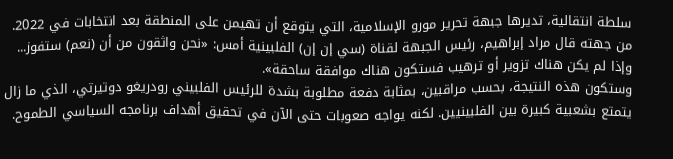سلطة انتقالية، تديرها جبهة تحرير مورو الإسلامية، التي يتوقع أن تهيمن على المنطقة بعد انتخابات في 2022.
من جهته قال مراد إبراهيم، رئيس الجبهة لقناة (سي إن إن) الفلبينية أمس: «نحن واثقون من أن (نعم) ستفوز... وإذا لم يكن هناك تزوير أو ترهيب فستكون هناك موافقة ساحقة».
وستكون هذه النتيجة، بحسب مراقبين، بمثابة دفعة مطلوبة بشدة للرئيس الفلبيني رودريغو دوتيرتي، الذي ما زال يتمتع بشعبية كبيرة بين الفلبينيين. لكنه يواجه صعوبات حتى الآن في تحقيق أهداف برنامجه السياسي الطموح.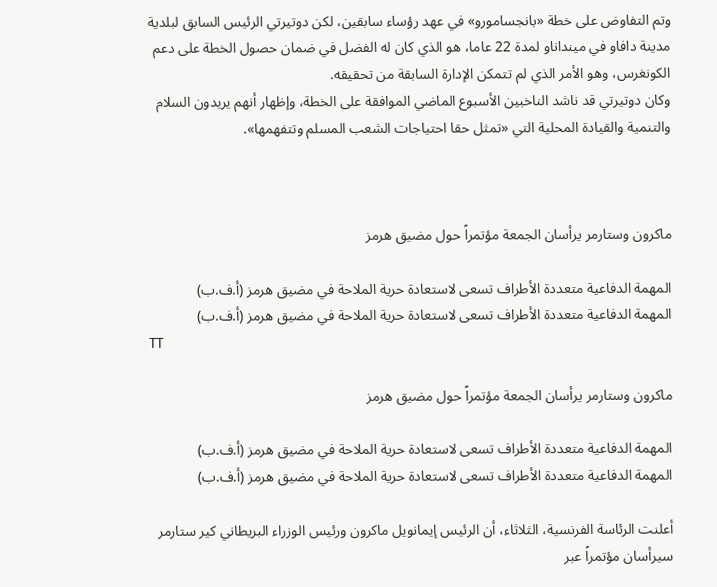وتم التفاوض على خطة «بانجسامورو» في عهد رؤساء سابقين، لكن دوتيرتي الرئيس السابق لبلدية مدينة دافاو في مينداناو لمدة 22 عاما، هو الذي كان له الفضل في ضمان حصول الخطة على دعم الكونغرس، وهو الأمر الذي لم تتمكن الإدارة السابقة من تحقيقه.
وكان دوتيرتي قد ناشد الناخبين الأسبوع الماضي الموافقة على الخطة، وإظهار أنهم يريدون السلام والتنمية والقيادة المحلية التي «تمثل حقا احتياجات الشعب المسلم وتتفهمها».



ماكرون وستارمر يرأسان الجمعة مؤتمراً حول مضيق هرمز

المهمة الدفاعية متعددة الأطراف تسعى لاستعادة حرية الملاحة في مضيق هرمز (أ.ف.ب)
المهمة الدفاعية متعددة الأطراف تسعى لاستعادة حرية الملاحة في مضيق هرمز (أ.ف.ب)
TT

ماكرون وستارمر يرأسان الجمعة مؤتمراً حول مضيق هرمز

المهمة الدفاعية متعددة الأطراف تسعى لاستعادة حرية الملاحة في مضيق هرمز (أ.ف.ب)
المهمة الدفاعية متعددة الأطراف تسعى لاستعادة حرية الملاحة في مضيق هرمز (أ.ف.ب)

أعلنت الرئاسة الفرنسية، الثلاثاء، أن الرئيس إيمانويل ماكرون ورئيس الوزراء البريطاني كير ستارمر سيرأسان مؤتمراً عبر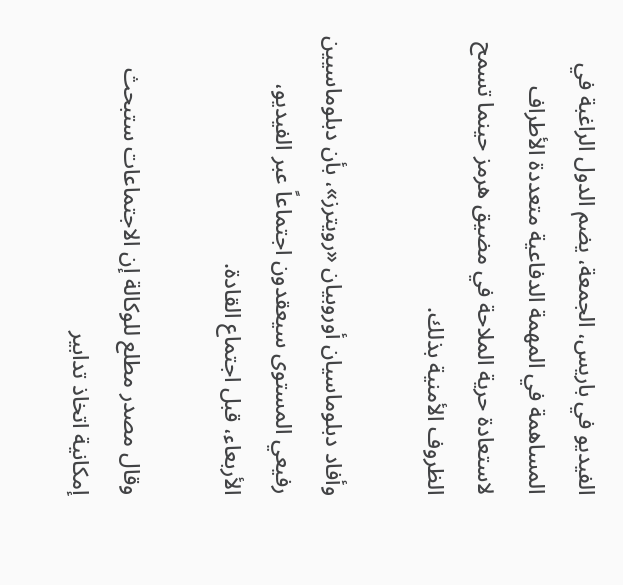الفيديو في باريس، الجمعة، يضم الدول الراغبة في المساهمة في المهمة الدفاعية متعددة الأطراف لاستعادة حرية الملاحة في مضيق هرمز حينما تسمح الظروف الأمنية بذلك.

وأفاد دبلوماسيان أوروبيان «رويترز»، بأن دبلوماسيين رفيعي المستوى سيعقدون اجتماعاً عبر الفيديو، الأربعاء، قبل اجتماع القادة.

وقال مصدر مطلع للوكالة إن الاجتماعات ستبحث إمكانية اتخاذ تدابير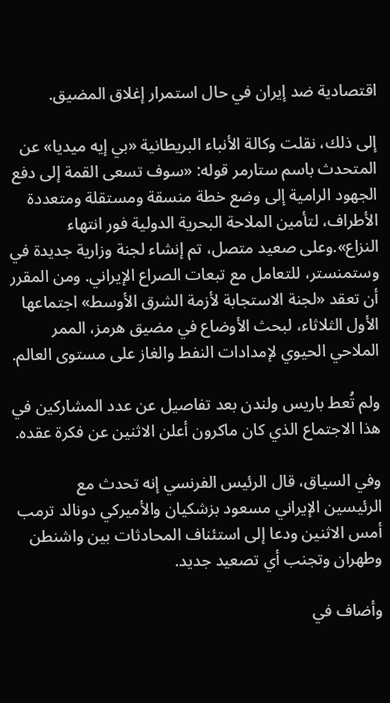اقتصادية ضد إيران في حال استمرار إغلاق المضيق.

إلى ذلك، نقلت وكالة الأنباء البريطانية «بي إيه ميديا» عن المتحدث باسم ستارمر قوله: «سوف تسعى القمة إلى دفع الجهود الرامية إلى وضع خطة منسقة ومستقلة ومتعددة الأطراف، لتأمين الملاحة البحرية الدولية فور انتهاء النزاع».وعلى صعيد متصل، تم إنشاء لجنة وزارية جديدة في وستمنستر، للتعامل مع تبعات الصراع الإيراني. ومن المقرر أن تعقد «لجنة الاستجابة لأزمة الشرق الأوسط» اجتماعها الأول الثلاثاء، لبحث الأوضاع في مضيق هرمز، الممر الملاحي الحيوي لإمدادات النفط والغاز على مستوى العالم.

ولم تُعط باريس ولندن بعد تفاصيل عن عدد المشاركين في هذا الاجتماع الذي كان ماكرون أعلن الاثنين عن فكرة عقده.

وفي السياق، قال الرئيس الفرنسي إنه تحدث مع الرئيسين ‌الإيراني مسعود ‌بزشكيان والأميركي دونالد ترمب أمس الاثنين ودعا إلى استئناف المحادثات بين واشنطن وطهران وتجنب أي ‌تصعيد جديد.

وأضاف ‌في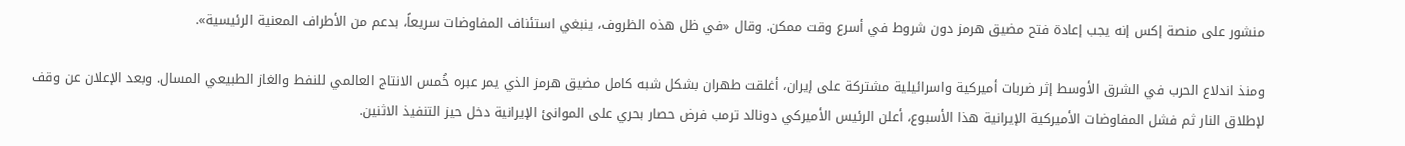منشور ‌على ‌منصة إكس إنه يجب إعادة فتح ‌مضيق هرمز دون شروط في أسرع وقت ممكن. وقال «في ظل هذه الظروف، ينبغي استئناف المفاوضات سريعاً، بدعم من الأطراف المعنية الرئيسية».

ومنذ اندلاع الحرب في الشرق الأوسط إثر ضربات أميركية واسرائيلية مشتركة على إيران، أغلقت طهران بشكل شبه كامل مضيق هرمز الذي يمر عبره خُمس الانتاج العالمي للنفط والغاز الطبيعي المسال. وبعد الإعلان عن وقف لإطلاق النار ثم فشل المفاوضات الأميركية الإيرانية هذا الأسبوع، أعلن الرئيس الأميركي دونالد ترمب فرض حصار بحري على الموانئ الإيرانية دخل حيز التنفيذ الاثنين.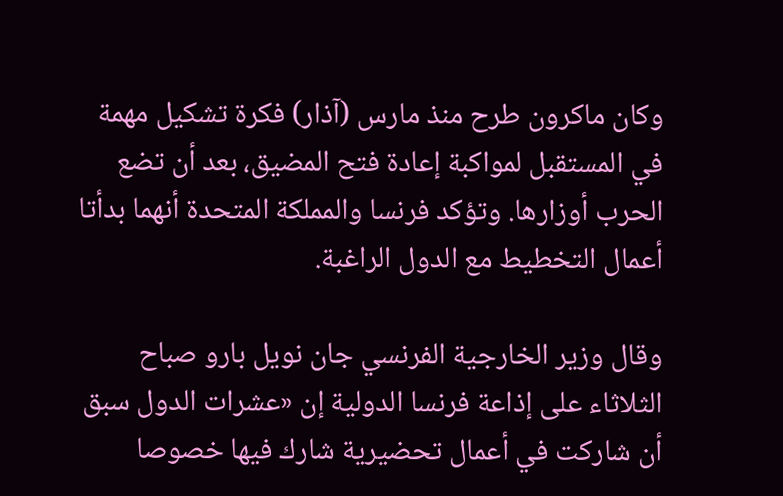وكان ماكرون طرح منذ مارس (آذار) فكرة تشكيل مهمة في المستقبل لمواكبة إعادة فتح المضيق، بعد أن تضع الحرب أوزارها. وتؤكد فرنسا والمملكة المتحدة أنهما بدأتا أعمال التخطيط مع الدول الراغبة.

وقال وزير الخارجية الفرنسي جان نويل بارو صباح الثلاثاء على إذاعة فرنسا الدولية إن «عشرات الدول سبق أن شاركت في أعمال تحضيرية شارك فيها خصوصا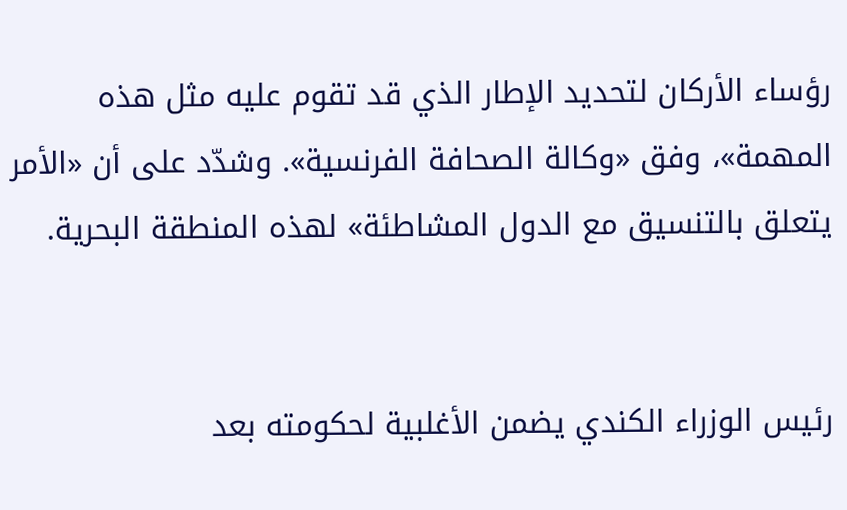رؤساء الأركان لتحديد الإطار الذي قد تقوم عليه مثل هذه المهمة»، وفق «وكالة الصحافة الفرنسية». وشدّد على أن «الأمر يتعلق بالتنسيق مع الدول المشاطئة» لهذه المنطقة البحرية.


رئيس الوزراء الكندي يضمن الأغلبية لحكومته بعد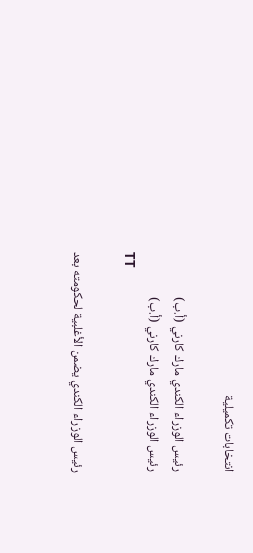انتخابات تكميلية

رئيس الوزراء الكندي مارك كارني (أ.ب)
رئيس الوزراء الكندي مارك كارني (أ.ب)
TT

رئيس الوزراء الكندي يضمن الأغلبية لحكومته بعد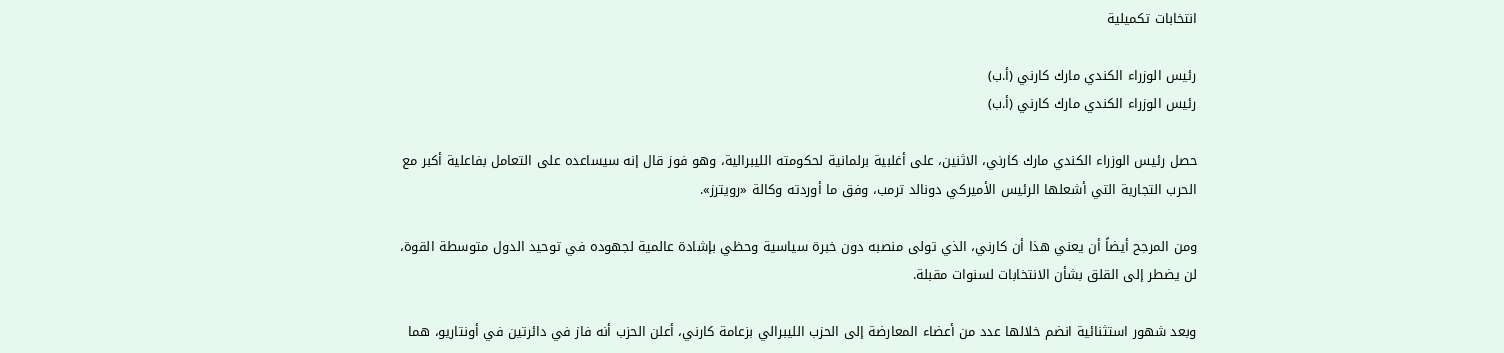انتخابات تكميلية

رئيس الوزراء الكندي مارك كارني (أ.ب)
رئيس الوزراء الكندي مارك كارني (أ.ب)

حصل ‌رئيس الوزراء الكندي مارك كارني، الاثنين، على أغلبية برلمانية لحكومته الليبرالية، وهو فوز قال إنه سيساعده على التعامل بفاعلية أكبر مع الحرب التجارية التي أشعلها الرئيس الأميركي دونالد ترمب، وفق ما أوردته وكالة «رويترز».

ومن المرجح أيضاً أن يعني هذا أن كارني، الذي تولى منصبه دون خبرة سياسية وحظي بإشادة عالمية لجهوده في توحيد الدول متوسطة القوة، لن يضطر إلى القلق بشأن الانتخابات لسنوات ‌مقبلة.

وبعد شهور ‌استثنائية انضم خلالها عدد من ‌أعضاء المعارضة إلى الحزب الليبرالي بزعامة كارني، أعلن الحزب أنه فاز في دائرتين في أونتاريو، هما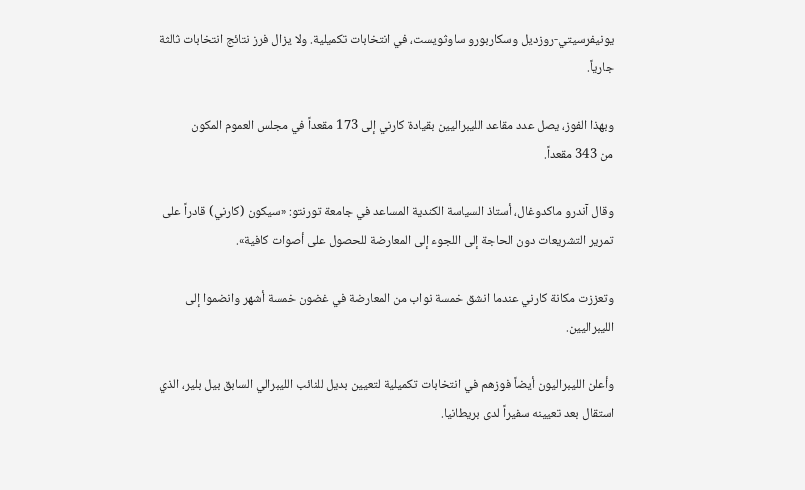يونيفرسيتي-روزديل وسكاربورو ساوثويست، في انتخابات تكميلية. ولا يزال فرز نتائج انتخابات ثالثة جارياً.

وبهذا الفوز، يصل عدد مقاعد الليبراليين بقيادة كارني إلى 173 مقعداً في مجلس العموم المكون من ‌343 مقعداً.

وقال آندرو ‌ماكدوغال، أستاذ السياسة الكندية المساعد في جامعة تورنتو: «سيكون (كارني) قادراً ‌على تمرير التشريعات دون الحاجة إلى اللجوء ‌إلى المعارضة للحصول على أصوات كافية».

وتعززت مكانة كارني عندما انشق خمسة نواب من المعارضة في غضون خمسة أشهر وانضموا إلى الليبراليين.

وأعلن الليبراليون أيضاً فوزهم ‌في انتخابات تكميلية لتعيين بديل للنائب الليبرالي السابق بيل بلير، الذي استقال بعد تعيينه سفيراً لدى بريطانيا.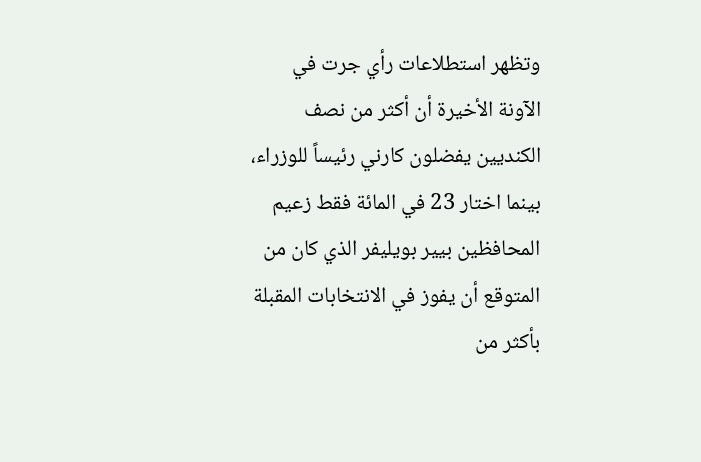وتظهر استطلاعات رأي جرت في الآونة الأخيرة أن أكثر من نصف الكنديين يفضلون كارني رئيساً للوزراء، بينما اختار 23 في المائة فقط زعيم المحافظين بيير بويليفر الذي كان من المتوقع أن يفوز في الانتخابات المقبلة بأكثر من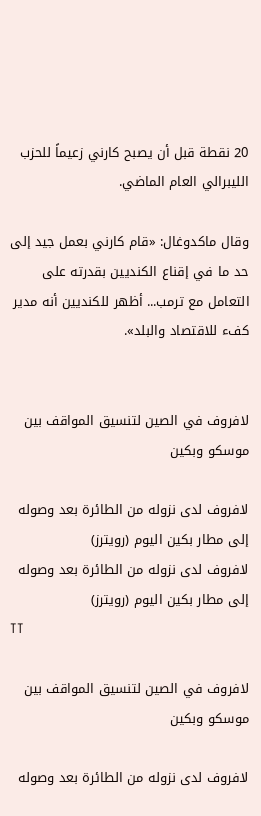20 نقطة قبل أن يصبح كارني زعيماً للحزب الليبرالي العام الماضي.

وقال ماكدوغال: «قام كارني بعمل جيد إلى حد ما في إقناع الكنديين بقدرته على التعامل مع ترمب... أظهر للكنديين أنه مدير كفء للاقتصاد والبلد».


لافروف في الصين لتنسيق المواقف بين موسكو وبكين

لافروف لدى نزوله من الطائرة بعد وصوله إلى مطار بكين اليوم (رويترز)
لافروف لدى نزوله من الطائرة بعد وصوله إلى مطار بكين اليوم (رويترز)
TT

لافروف في الصين لتنسيق المواقف بين موسكو وبكين

لافروف لدى نزوله من الطائرة بعد وصوله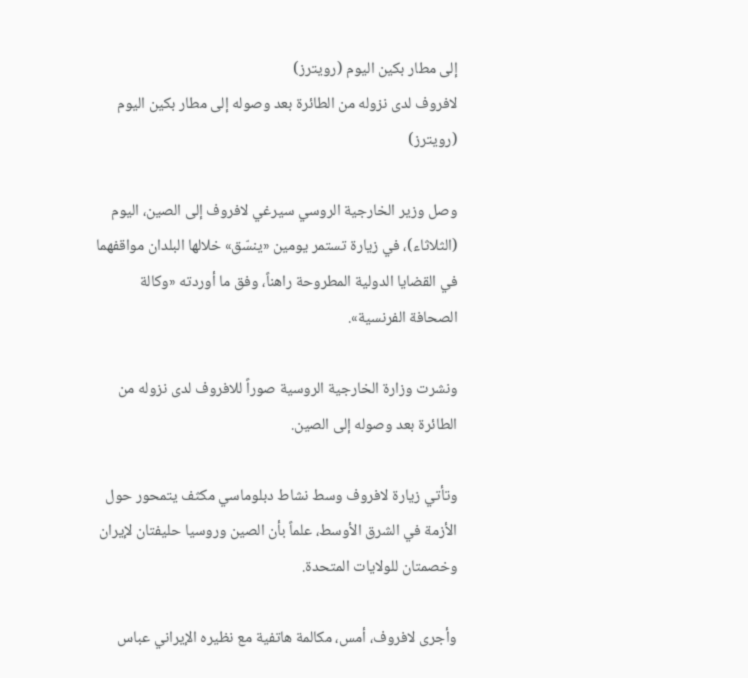إلى مطار بكين اليوم (رويترز)
لافروف لدى نزوله من الطائرة بعد وصوله إلى مطار بكين اليوم (رويترز)

وصل وزير الخارجية الروسي سيرغي لافروف إلى الصين، اليوم (الثلاثاء)، في زيارة تستمر يومين «ينسّق» خلالها البلدان مواقفهما في القضايا الدولية المطروحة راهناً، وفق ما أوردته «وكالة الصحافة الفرنسية».

ونشرت وزارة الخارجية الروسية صوراً للافروف لدى نزوله من الطائرة بعد وصوله إلى الصين.

وتأتي زيارة لافروف وسط نشاط دبلوماسي مكثف يتمحور حول الأزمة في الشرق الأوسط، علماً بأن الصين وروسيا حليفتان لإيران وخصمتان للولايات المتحدة.

وأجرى لافروف، أمس، مكالمة هاتفية مع نظيره الإيراني عباس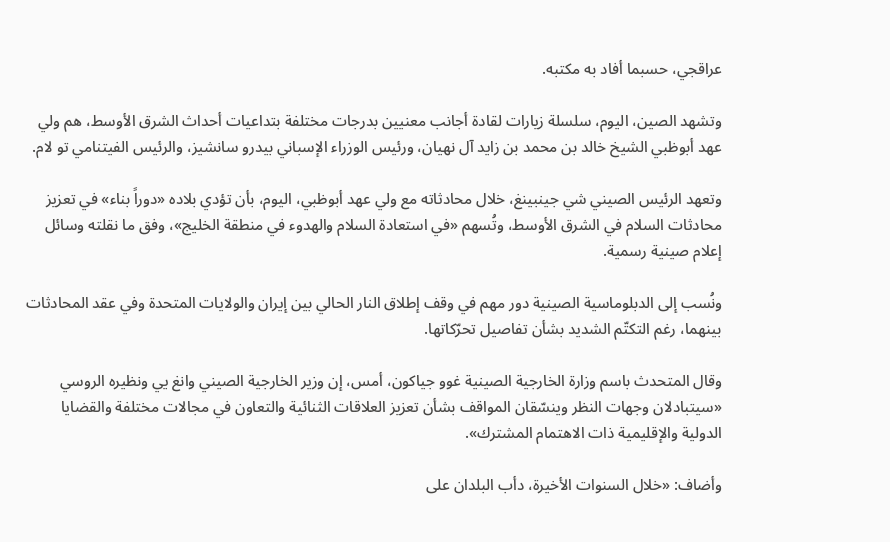عراقجي، حسبما أفاد به مكتبه.

وتشهد الصين، اليوم، سلسلة زيارات لقادة أجانب معنيين بدرجات مختلفة بتداعيات أحداث الشرق الأوسط، هم ولي عهد أبوظبي الشيخ خالد بن محمد بن زايد آل نهيان، ورئيس الوزراء الإسباني بيدرو سانشيز، والرئيس الفيتنامي تو لام.

وتعهد الرئيس الصيني شي جينبينغ، خلال محادثاته مع ولي عهد أبوظبي، اليوم، بأن تؤدي بلاده «دوراً بناء» في تعزيز محادثات السلام في الشرق الأوسط، وتُسهم «في استعادة السلام والهدوء في منطقة الخليج»، وفق ما نقلته وسائل إعلام صينية رسمية.

ونُسب إلى الدبلوماسية الصينية دور مهم في وقف إطلاق النار الحالي بين إيران والولايات المتحدة وفي عقد المحادثات بينهما، رغم التكتّم الشديد بشأن تفاصيل تحرّكاتها.

وقال المتحدث باسم وزارة الخارجية الصينية غوو جياكون، أمس، إن وزير الخارجية الصيني وانغ يي ونظيره الروسي «سيتبادلان وجهات النظر وينسّقان المواقف بشأن تعزيز العلاقات الثنائية والتعاون في مجالات مختلفة والقضايا الدولية والإقليمية ذات الاهتمام المشترك».

وأضاف: «خلال السنوات الأخيرة، دأب البلدان على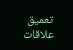تعميق علاقات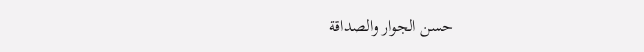حسن الجوار والصداقة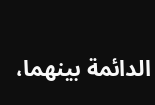الدائمة بينهما،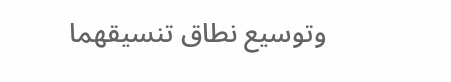وتوسيع نطاق تنسيقهما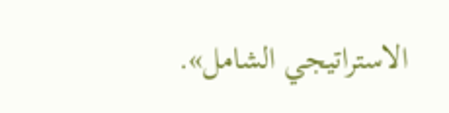الاستراتيجي الشامل».